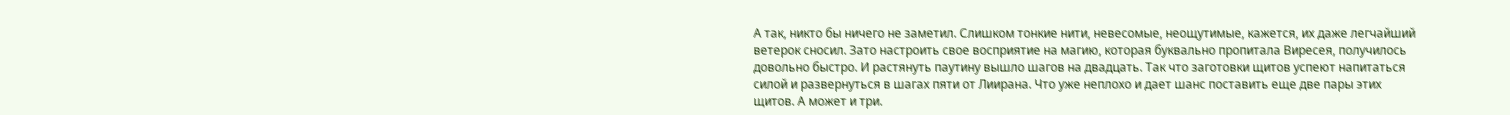А так, никто бы ничего не заметил. Слишком тонкие нити, невесомые, неощутимые, кажется, их даже легчайший ветерок сносил. Зато настроить свое восприятие на магию, которая буквально пропитала Виресея, получилось довольно быстро. И растянуть паутину вышло шагов на двадцать. Так что заготовки щитов успеют напитаться силой и развернуться в шагах пяти от Лиирана. Что уже неплохо и дает шанс поставить еще две пары этих щитов. А может и три.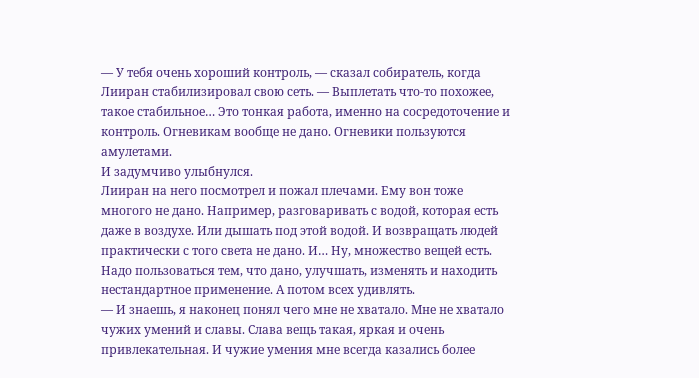— У тебя очень хороший контроль, — сказал собиратель, когда Лииран стабилизировал свою сеть. — Выплетать что-то похожее, такое стабильное… Это тонкая работа, именно на сосредоточение и контроль. Огневикам вообще не дано. Огневики пользуются амулетами.
И задумчиво улыбнулся.
Лииран на него посмотрел и пожал плечами. Ему вон тоже многого не дано. Например, разговаривать с водой, которая есть даже в воздухе. Или дышать под этой водой. И возвращать людей практически с того света не дано. И… Ну, множество вещей есть. Надо пользоваться тем, что дано, улучшать, изменять и находить нестандартное применение. А потом всех удивлять.
— И знаешь, я наконец понял чего мне не хватало. Мне не хватало чужих умений и славы. Слава вещь такая, яркая и очень привлекательная. И чужие умения мне всегда казались более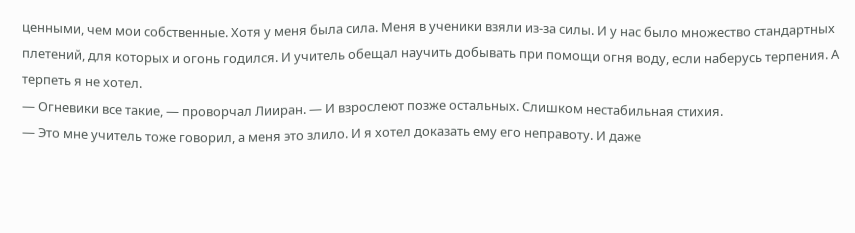ценными, чем мои собственные. Хотя у меня была сила. Меня в ученики взяли из-за силы. И у нас было множество стандартных плетений, для которых и огонь годился. И учитель обещал научить добывать при помощи огня воду, если наберусь терпения. А терпеть я не хотел.
— Огневики все такие, — проворчал Лииран. — И взрослеют позже остальных. Слишком нестабильная стихия.
— Это мне учитель тоже говорил, а меня это злило. И я хотел доказать ему его неправоту. И даже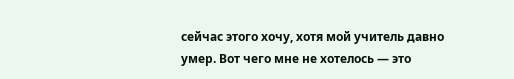сейчас этого хочу, хотя мой учитель давно умер. Вот чего мне не хотелось — это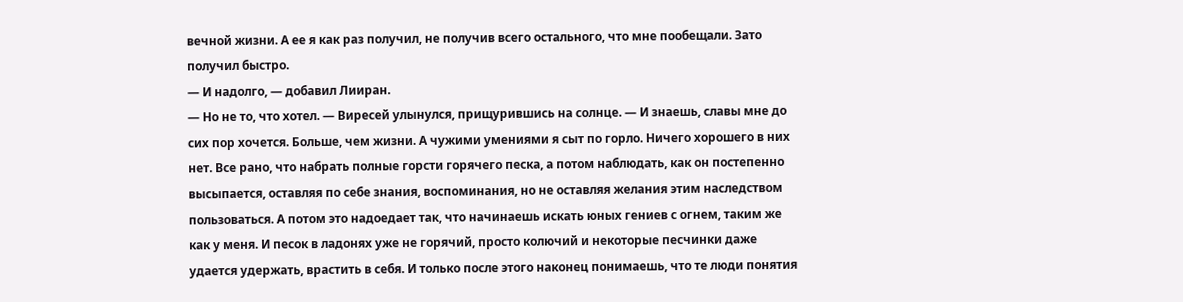вечной жизни. А ее я как раз получил, не получив всего остального, что мне пообещали. Зато получил быстро.
— И надолго, — добавил Лииран.
— Но не то, что хотел. — Виресей улынулся, прищурившись на солнце. — И знаешь, славы мне до сих пор хочется. Больше, чем жизни. А чужими умениями я сыт по горло. Ничего хорошего в них нет. Все рано, что набрать полные горсти горячего песка, а потом наблюдать, как он постепенно высыпается, оставляя по себе знания, воспоминания, но не оставляя желания этим наследством пользоваться. А потом это надоедает так, что начинаешь искать юных гениев с огнем, таким же как у меня. И песок в ладонях уже не горячий, просто колючий и некоторые песчинки даже удается удержать, врастить в себя. И только после этого наконец понимаешь, что те люди понятия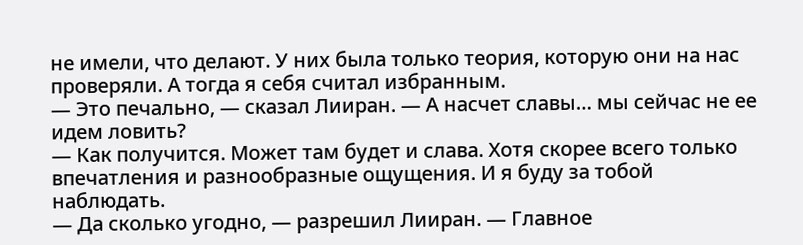не имели, что делают. У них была только теория, которую они на нас проверяли. А тогда я себя считал избранным.
— Это печально, — сказал Лииран. — А насчет славы… мы сейчас не ее идем ловить?
— Как получится. Может там будет и слава. Хотя скорее всего только впечатления и разнообразные ощущения. И я буду за тобой наблюдать.
— Да сколько угодно, — разрешил Лииран. — Главное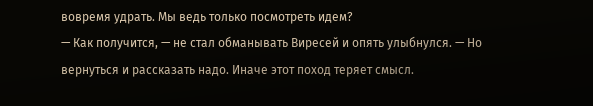вовремя удрать. Мы ведь только посмотреть идем?
— Как получится, — не стал обманывать Виресей и опять улыбнулся. — Но вернуться и рассказать надо. Иначе этот поход теряет смысл.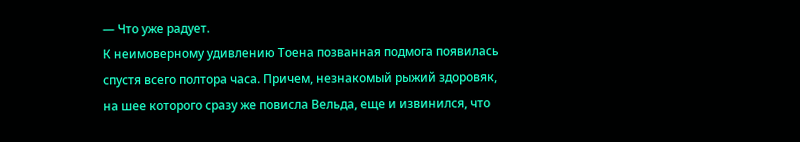— Что уже радует.
К неимоверному удивлению Тоена позванная подмога появилась спустя всего полтора часа. Причем, незнакомый рыжий здоровяк, на шее которого сразу же повисла Вельда, еще и извинился, что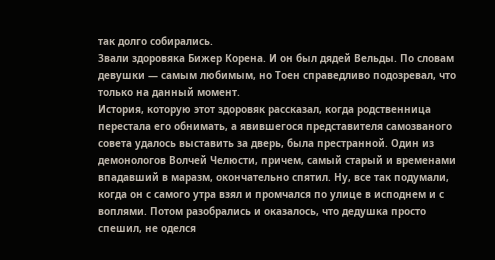так долго собирались.
Звали здоровяка Бижер Корена. И он был дядей Вельды. По словам девушки — самым любимым, но Тоен справедливо подозревал, что только на данный момент.
История, которую этот здоровяк рассказал, когда родственница перестала его обнимать, а явившегося представителя самозваного совета удалось выставить за дверь, была престранной. Один из демонологов Волчей Челюсти, причем, самый старый и временами впадавший в маразм, окончательно спятил. Ну, все так подумали, когда он с самого утра взял и промчался по улице в исподнем и с воплями. Потом разобрались и оказалось, что дедушка просто спешил, не оделся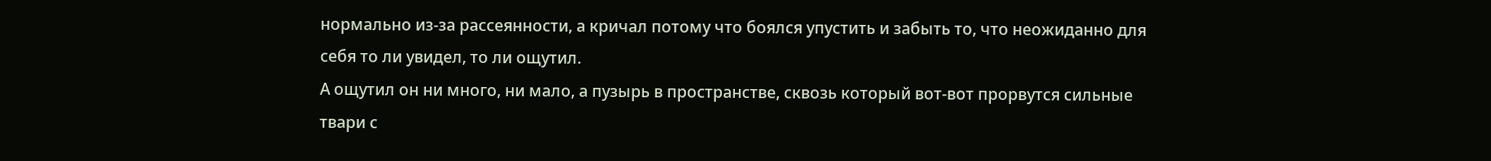нормально из-за рассеянности, а кричал потому что боялся упустить и забыть то, что неожиданно для себя то ли увидел, то ли ощутил.
А ощутил он ни много, ни мало, а пузырь в пространстве, сквозь который вот-вот прорвутся сильные твари с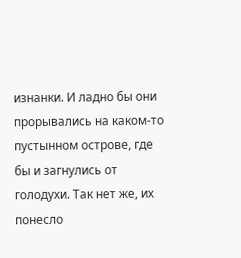изнанки. И ладно бы они прорывались на каком-то пустынном острове, где бы и загнулись от голодухи. Так нет же, их понесло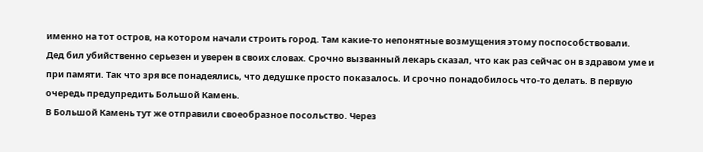именно на тот остров, на котором начали строить город. Там какие-то непонятные возмущения этому поспособствовали.
Дед бил убийственно серьезен и уверен в своих словах. Срочно вызванный лекарь сказал, что как раз сейчас он в здравом уме и при памяти. Так что зря все понадеялись, что дедушке просто показалось. И срочно понадобилось что-то делать. В первую очередь предупредить Большой Камень.
В Большой Камень тут же отправили своеобразное посольство. Через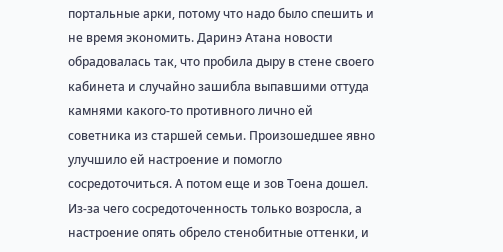портальные арки, потому что надо было спешить и не время экономить. Даринэ Атана новости обрадовалась так, что пробила дыру в стене своего кабинета и случайно зашибла выпавшими оттуда камнями какого-то противного лично ей советника из старшей семьи. Произошедшее явно улучшило ей настроение и помогло сосредоточиться. А потом еще и зов Тоена дошел. Из-за чего сосредоточенность только возросла, а настроение опять обрело стенобитные оттенки, и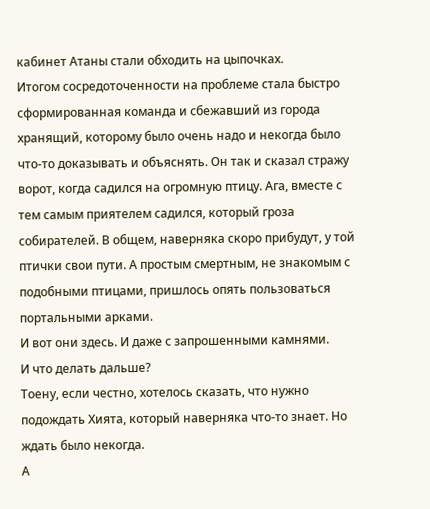кабинет Атаны стали обходить на цыпочках.
Итогом сосредоточенности на проблеме стала быстро сформированная команда и сбежавший из города хранящий, которому было очень надо и некогда было что-то доказывать и объяснять. Он так и сказал стражу ворот, когда садился на огромную птицу. Ага, вместе с тем самым приятелем садился, который гроза собирателей. В общем, наверняка скоро прибудут, у той птички свои пути. А простым смертным, не знакомым с подобными птицами, пришлось опять пользоваться портальными арками.
И вот они здесь. И даже с запрошенными камнями.
И что делать дальше?
Тоену, если честно, хотелось сказать, что нужно подождать Хията, который наверняка что-то знает. Но ждать было некогда.
А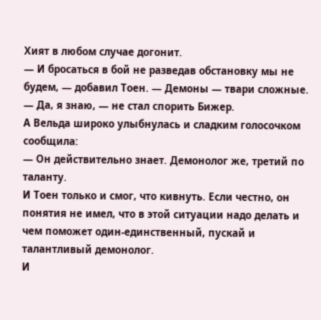Хият в любом случае догонит.
— И бросаться в бой не разведав обстановку мы не будем, — добавил Тоен. — Демоны — твари сложные.
— Да, я знаю, — не стал спорить Бижер.
А Вельда широко улыбнулась и сладким голосочком сообщила:
— Он действительно знает. Демонолог же, третий по таланту.
И Тоен только и смог, что кивнуть. Если честно, он понятия не имел, что в этой ситуации надо делать и чем поможет один-единственный, пускай и талантливый демонолог.
И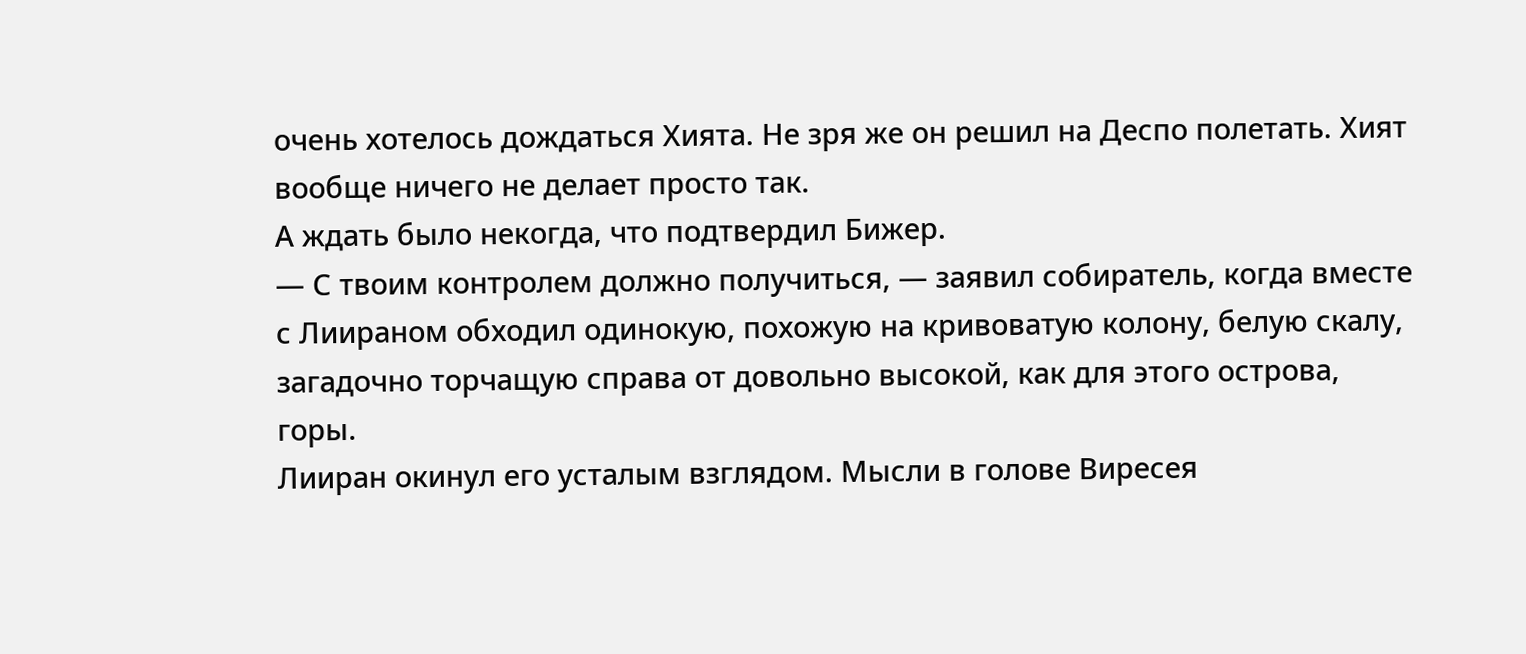очень хотелось дождаться Хията. Не зря же он решил на Деспо полетать. Хият вообще ничего не делает просто так.
А ждать было некогда, что подтвердил Бижер.
— С твоим контролем должно получиться, — заявил собиратель, когда вместе с Лиираном обходил одинокую, похожую на кривоватую колону, белую скалу, загадочно торчащую справа от довольно высокой, как для этого острова, горы.
Лииран окинул его усталым взглядом. Мысли в голове Виресея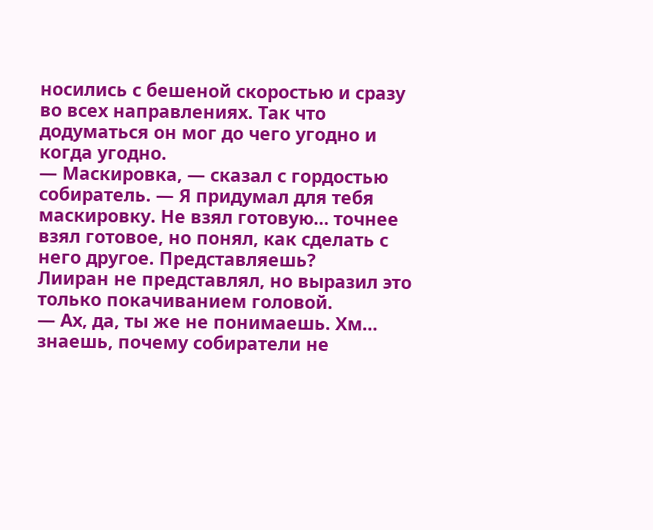носились с бешеной скоростью и сразу во всех направлениях. Так что додуматься он мог до чего угодно и когда угодно.
— Маскировка, — сказал с гордостью собиратель. — Я придумал для тебя маскировку. Не взял готовую… точнее взял готовое, но понял, как сделать с него другое. Представляешь?
Лииран не представлял, но выразил это только покачиванием головой.
— Ах, да, ты же не понимаешь. Хм… знаешь, почему собиратели не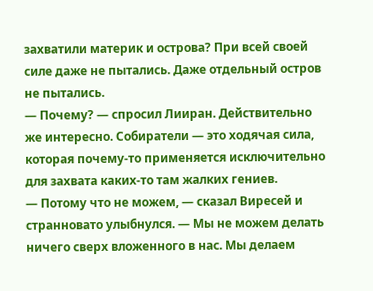захватили материк и острова? При всей своей силе даже не пытались. Даже отдельный остров не пытались.
— Почему? — спросил Лииран. Действительно же интересно. Собиратели — это ходячая сила, которая почему-то применяется исключительно для захвата каких-то там жалких гениев.
— Потому что не можем, — сказал Виресей и странновато улыбнулся. — Мы не можем делать ничего сверх вложенного в нас. Мы делаем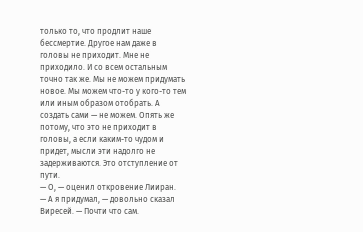только то, что продлит наше бессмертие. Другое нам даже в головы не приходит. Мне не приходило. И со всем остальным точно так же. Мы не можем придумать новое. Мы можем что-то у кого-то тем или иным образом отобрать. А создать сами — не можем. Опять же потому, что это не приходит в головы, а если каким-то чудом и придет, мысли эти надолго не задерживаются. Это отступление от пути.
— О, — оценил откровение Лииран.
— А я придумал, — довольно сказал Виресей. — Почти что сам.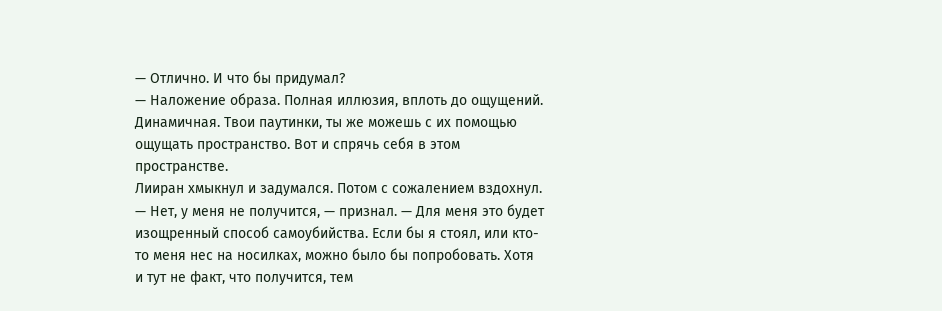— Отлично. И что бы придумал?
— Наложение образа. Полная иллюзия, вплоть до ощущений. Динамичная. Твои паутинки, ты же можешь с их помощью ощущать пространство. Вот и спрячь себя в этом пространстве.
Лииран хмыкнул и задумался. Потом с сожалением вздохнул.
— Нет, у меня не получится, — признал. — Для меня это будет изощренный способ самоубийства. Если бы я стоял, или кто-то меня нес на носилках, можно было бы попробовать. Хотя и тут не факт, что получится, тем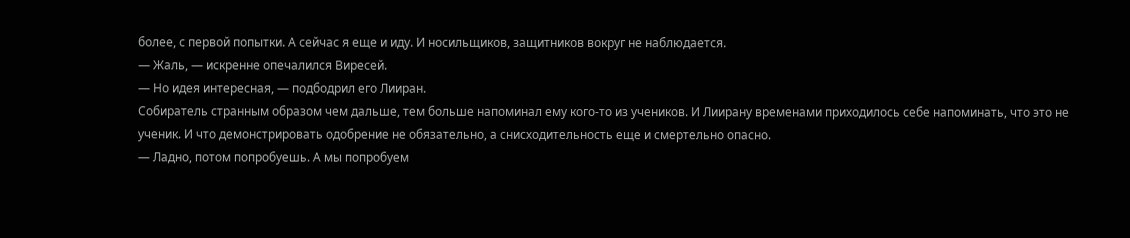более, с первой попытки. А сейчас я еще и иду. И носильщиков, защитников вокруг не наблюдается.
— Жаль, — искренне опечалился Виресей.
— Но идея интересная, — подбодрил его Лииран.
Собиратель странным образом чем дальше, тем больше напоминал ему кого-то из учеников. И Лиирану временами приходилось себе напоминать, что это не ученик. И что демонстрировать одобрение не обязательно, а снисходительность еще и смертельно опасно.
— Ладно, потом попробуешь. А мы попробуем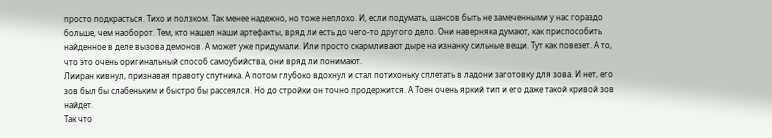просто подкрасться. Тихо и ползком. Так менее надежно, но тоже неплохо. И, если подумать, шансов быть не замеченными у нас гораздо больше, чем наоборот. Тем, кто нашел наши артефакты, вряд ли есть до чего-то другого дело. Они наверняка думают, как приспособить найденное в деле вызова демонов. А может уже придумали. Или просто скармливают дыре на изнанку сильные вещи. Тут как повезет. А то, что это очень оригинальный способ самоубийства, они вряд ли понимают.
Лииран кивнул, признавая правоту спутника. А потом глубоко вдохнул и стал потихоньку сплетать в ладони заготовку для зова. И нет, его зов был бы слабеньким и быстро бы рассеялся. Но до стройки он точно продержится. А Тоен очень яркий тип и его даже такой кривой зов найдет.
Так что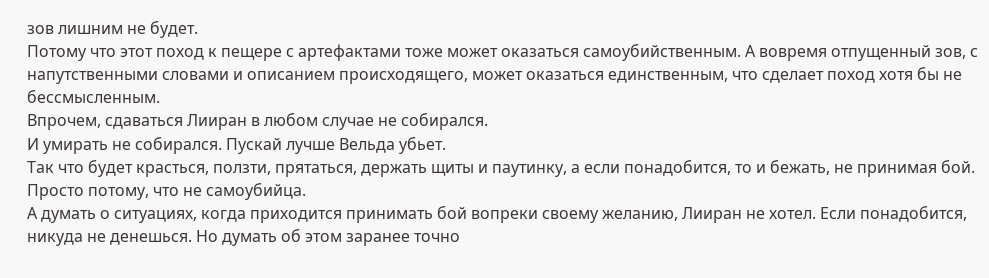зов лишним не будет.
Потому что этот поход к пещере с артефактами тоже может оказаться самоубийственным. А вовремя отпущенный зов, с напутственными словами и описанием происходящего, может оказаться единственным, что сделает поход хотя бы не бессмысленным.
Впрочем, сдаваться Лииран в любом случае не собирался.
И умирать не собирался. Пускай лучше Вельда убьет.
Так что будет красться, ползти, прятаться, держать щиты и паутинку, а если понадобится, то и бежать, не принимая бой. Просто потому, что не самоубийца.
А думать о ситуациях, когда приходится принимать бой вопреки своему желанию, Лииран не хотел. Если понадобится, никуда не денешься. Но думать об этом заранее точно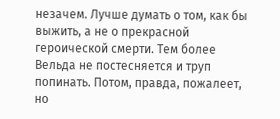незачем. Лучше думать о том, как бы выжить, а не о прекрасной героической смерти. Тем более Вельда не постесняется и труп попинать. Потом, правда, пожалеет, но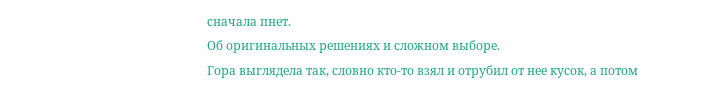сначала пнет.
Об оригинальных решениях и сложном выборе.
Гора выглядела так, словно кто-то взял и отрубил от нее кусок, а потом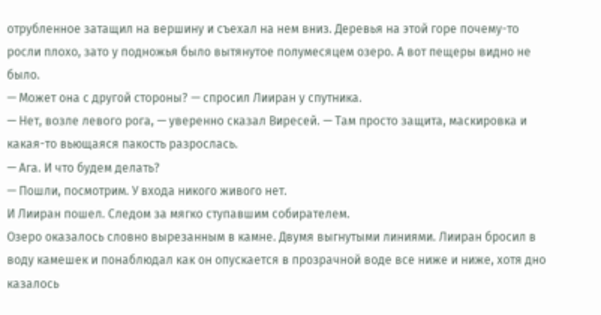отрубленное затащил на вершину и съехал на нем вниз. Деревья на этой горе почему-то росли плохо, зато у подножья было вытянутое полумесяцем озеро. А вот пещеры видно не было.
— Может она с другой стороны? — спросил Лииран у спутника.
— Нет, возле левого рога, — уверенно сказал Виресей. — Там просто защита, маскировка и какая-то вьющаяся пакость разрослась.
— Ага. И что будем делать?
— Пошли, посмотрим. У входа никого живого нет.
И Лииран пошел. Следом за мягко ступавшим собирателем.
Озеро оказалось словно вырезанным в камне. Двумя выгнутыми линиями. Лииран бросил в воду камешек и понаблюдал как он опускается в прозрачной воде все ниже и ниже, хотя дно казалось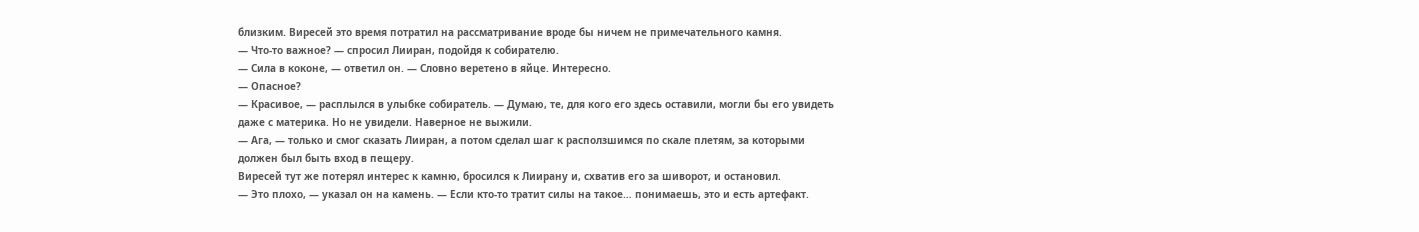близким. Виресей это время потратил на рассматривание вроде бы ничем не примечательного камня.
— Что-то важное? — спросил Лииран, подойдя к собирателю.
— Сила в коконе, — ответил он. — Словно веретено в яйце. Интересно.
— Опасное?
— Красивое, — расплылся в улыбке собиратель. — Думаю, те, для кого его здесь оставили, могли бы его увидеть даже с материка. Но не увидели. Наверное не выжили.
— Ага, — только и смог сказать Лииран, а потом сделал шаг к расползшимся по скале плетям, за которыми должен был быть вход в пещеру.
Виресей тут же потерял интерес к камню, бросился к Лиирану и, схватив его за шиворот, и остановил.
— Это плохо, — указал он на камень. — Если кто-то тратит силы на такое… понимаешь, это и есть артефакт.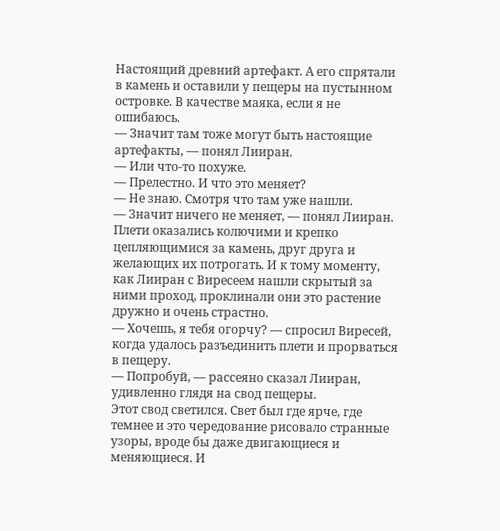Настоящий древний артефакт. А его спрятали в камень и оставили у пещеры на пустынном островке. В качестве маяка, если я не ошибаюсь.
— Значит там тоже могут быть настоящие артефакты, — понял Лииран.
— Или что-то похуже.
— Прелестно. И что это меняет?
— Не знаю. Смотря что там уже нашли.
— Значит ничего не меняет, — понял Лииран.
Плети оказались колючими и крепко цепляющимися за камень, друг друга и желающих их потрогать. И к тому моменту, как Лииран с Виресеем нашли скрытый за ними проход, проклинали они это растение дружно и очень страстно.
— Хочешь, я тебя огорчу? — спросил Виресей, когда удалось разъединить плети и прорваться в пещеру.
— Попробуй, — рассеяно сказал Лииран, удивленно глядя на свод пещеры.
Этот свод светился. Свет был где ярче, где темнее и это чередование рисовало странные узоры, вроде бы даже двигающиеся и меняющиеся. И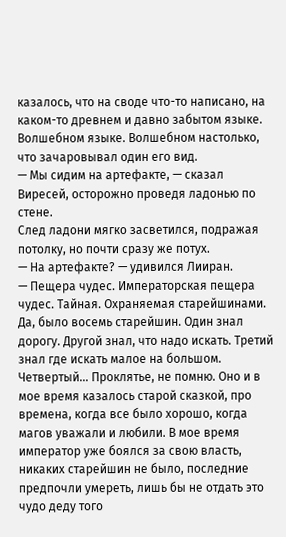казалось, что на своде что-то написано, на каком-то древнем и давно забытом языке. Волшебном языке. Волшебном настолько, что зачаровывал один его вид.
— Мы сидим на артефакте, — сказал Виресей, осторожно проведя ладонью по стене.
След ладони мягко засветился, подражая потолку, но почти сразу же потух.
— На артефакте? — удивился Лииран.
— Пещера чудес. Императорская пещера чудес. Тайная. Охраняемая старейшинами. Да, было восемь старейшин. Один знал дорогу. Другой знал, что надо искать. Третий знал где искать малое на большом. Четвертый… Проклятье, не помню. Оно и в мое время казалось старой сказкой, про времена, когда все было хорошо, когда магов уважали и любили. В мое время император уже боялся за свою власть, никаких старейшин не было, последние предпочли умереть, лишь бы не отдать это чудо деду того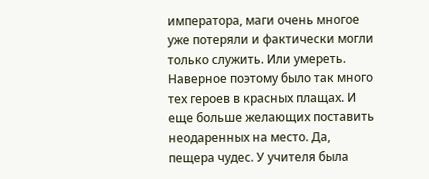императора, маги очень многое уже потеряли и фактически могли только служить. Или умереть. Наверное поэтому было так много тех героев в красных плащах. И еще больше желающих поставить неодаренных на место. Да, пещера чудес. У учителя была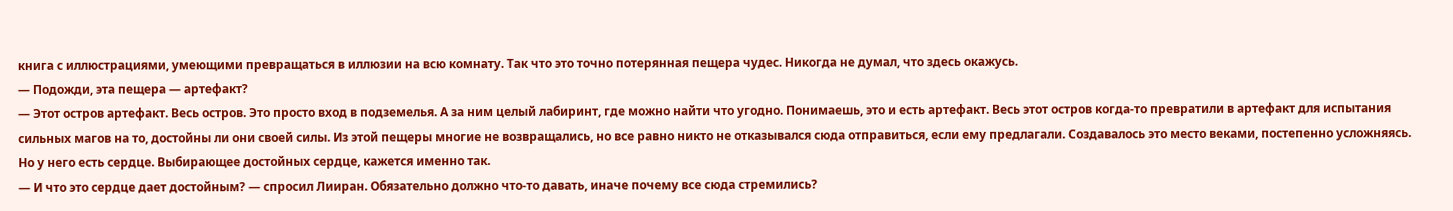книга с иллюстрациями, умеющими превращаться в иллюзии на всю комнату. Так что это точно потерянная пещера чудес. Никогда не думал, что здесь окажусь.
— Подожди, эта пещера — артефакт?
— Этот остров артефакт. Весь остров. Это просто вход в подземелья. А за ним целый лабиринт, где можно найти что угодно. Понимаешь, это и есть артефакт. Весь этот остров когда-то превратили в артефакт для испытания сильных магов на то, достойны ли они своей силы. Из этой пещеры многие не возвращались, но все равно никто не отказывался сюда отправиться, если ему предлагали. Создавалось это место веками, постепенно усложняясь. Но у него есть сердце. Выбирающее достойных сердце, кажется именно так.
— И что это сердце дает достойным? — спросил Лииран. Обязательно должно что-то давать, иначе почему все сюда стремились?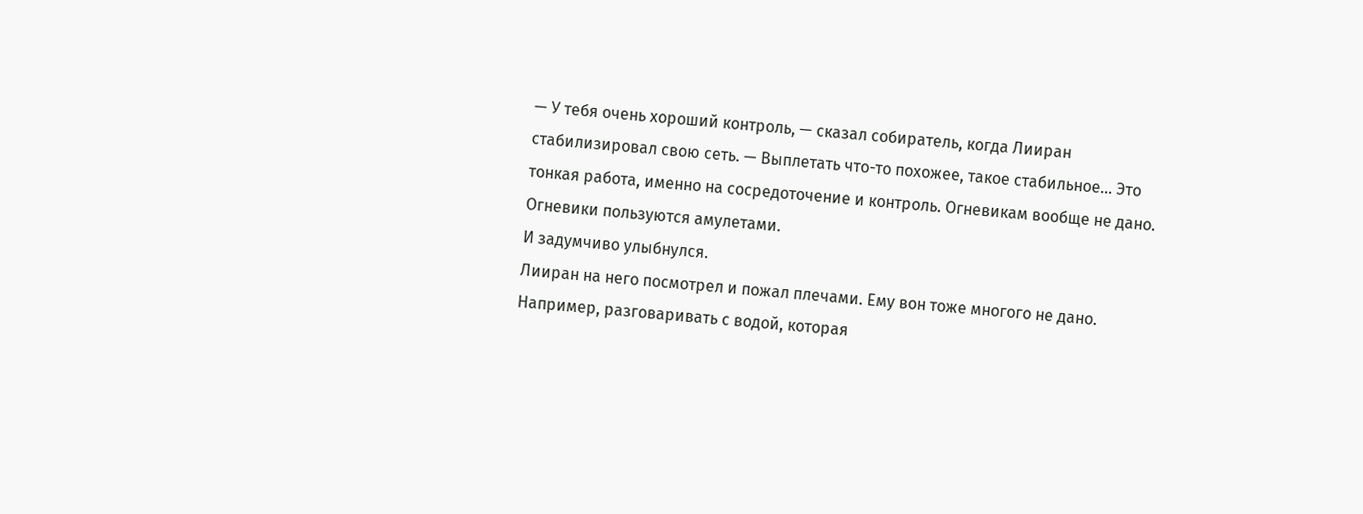— У тебя очень хороший контроль, — сказал собиратель, когда Лииран стабилизировал свою сеть. — Выплетать что-то похожее, такое стабильное… Это тонкая работа, именно на сосредоточение и контроль. Огневикам вообще не дано. Огневики пользуются амулетами.
И задумчиво улыбнулся.
Лииран на него посмотрел и пожал плечами. Ему вон тоже многого не дано. Например, разговаривать с водой, которая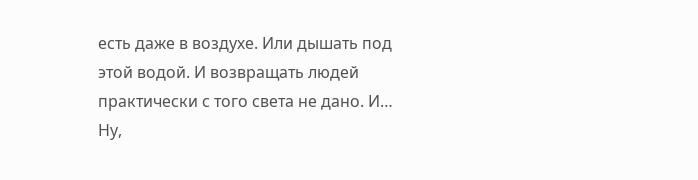есть даже в воздухе. Или дышать под этой водой. И возвращать людей практически с того света не дано. И… Ну,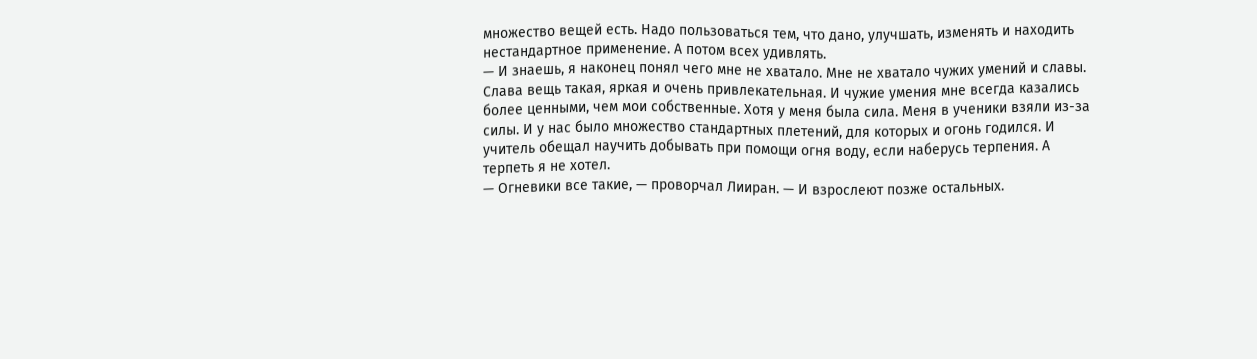множество вещей есть. Надо пользоваться тем, что дано, улучшать, изменять и находить нестандартное применение. А потом всех удивлять.
— И знаешь, я наконец понял чего мне не хватало. Мне не хватало чужих умений и славы. Слава вещь такая, яркая и очень привлекательная. И чужие умения мне всегда казались более ценными, чем мои собственные. Хотя у меня была сила. Меня в ученики взяли из-за силы. И у нас было множество стандартных плетений, для которых и огонь годился. И учитель обещал научить добывать при помощи огня воду, если наберусь терпения. А терпеть я не хотел.
— Огневики все такие, — проворчал Лииран. — И взрослеют позже остальных.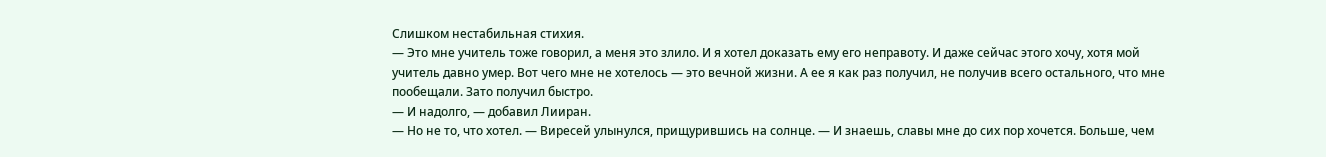Слишком нестабильная стихия.
— Это мне учитель тоже говорил, а меня это злило. И я хотел доказать ему его неправоту. И даже сейчас этого хочу, хотя мой учитель давно умер. Вот чего мне не хотелось — это вечной жизни. А ее я как раз получил, не получив всего остального, что мне пообещали. Зато получил быстро.
— И надолго, — добавил Лииран.
— Но не то, что хотел. — Виресей улынулся, прищурившись на солнце. — И знаешь, славы мне до сих пор хочется. Больше, чем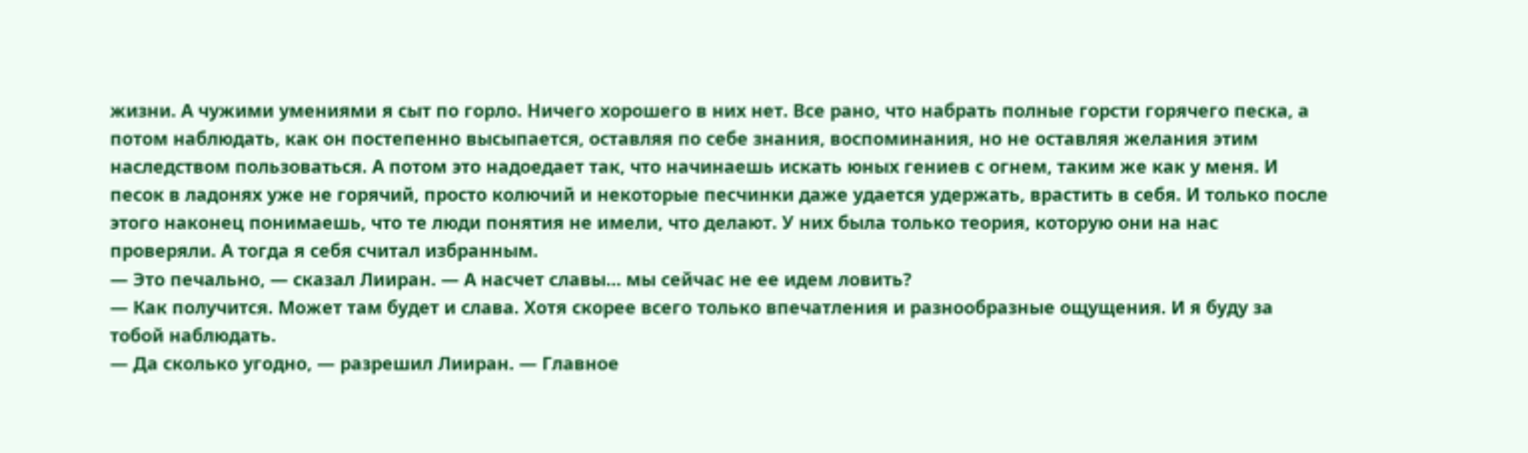жизни. А чужими умениями я сыт по горло. Ничего хорошего в них нет. Все рано, что набрать полные горсти горячего песка, а потом наблюдать, как он постепенно высыпается, оставляя по себе знания, воспоминания, но не оставляя желания этим наследством пользоваться. А потом это надоедает так, что начинаешь искать юных гениев с огнем, таким же как у меня. И песок в ладонях уже не горячий, просто колючий и некоторые песчинки даже удается удержать, врастить в себя. И только после этого наконец понимаешь, что те люди понятия не имели, что делают. У них была только теория, которую они на нас проверяли. А тогда я себя считал избранным.
— Это печально, — сказал Лииран. — А насчет славы… мы сейчас не ее идем ловить?
— Как получится. Может там будет и слава. Хотя скорее всего только впечатления и разнообразные ощущения. И я буду за тобой наблюдать.
— Да сколько угодно, — разрешил Лииран. — Главное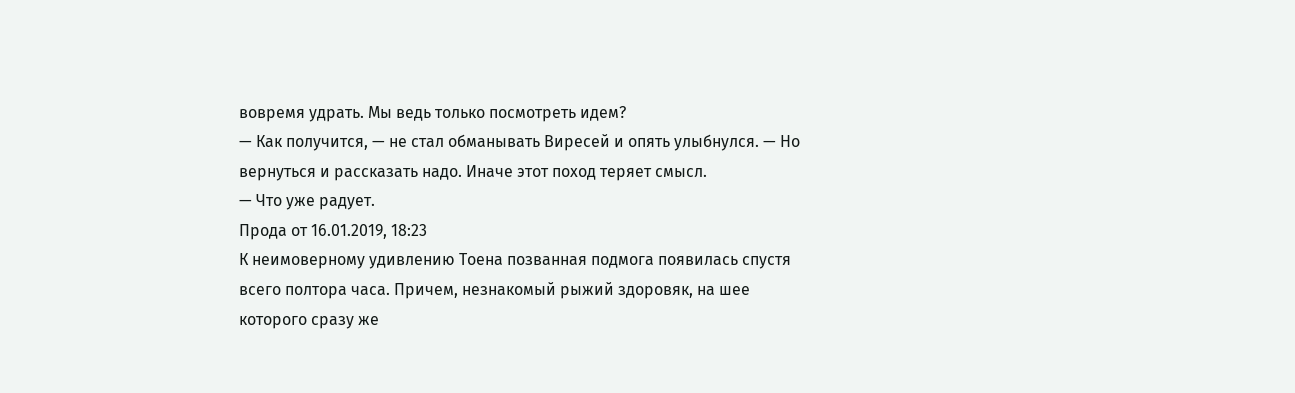вовремя удрать. Мы ведь только посмотреть идем?
— Как получится, — не стал обманывать Виресей и опять улыбнулся. — Но вернуться и рассказать надо. Иначе этот поход теряет смысл.
— Что уже радует.
Прода от 16.01.2019, 18:23
К неимоверному удивлению Тоена позванная подмога появилась спустя всего полтора часа. Причем, незнакомый рыжий здоровяк, на шее которого сразу же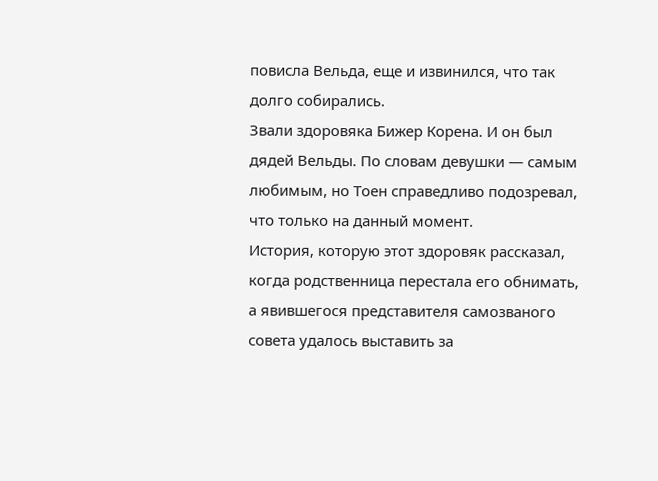повисла Вельда, еще и извинился, что так долго собирались.
Звали здоровяка Бижер Корена. И он был дядей Вельды. По словам девушки — самым любимым, но Тоен справедливо подозревал, что только на данный момент.
История, которую этот здоровяк рассказал, когда родственница перестала его обнимать, а явившегося представителя самозваного совета удалось выставить за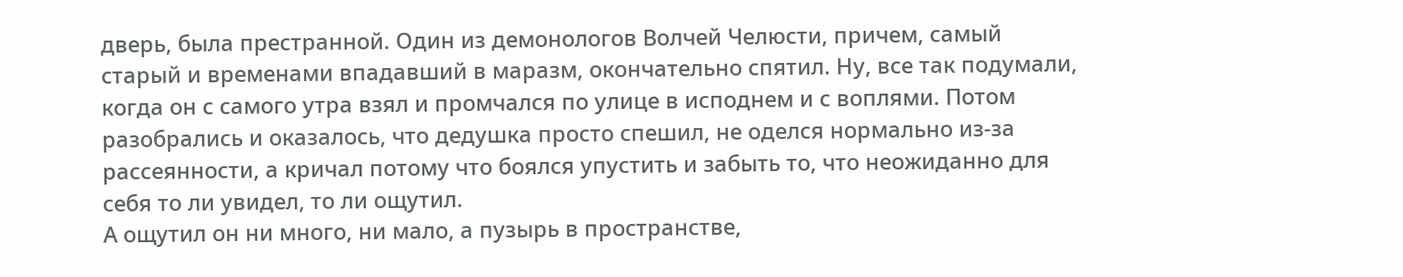дверь, была престранной. Один из демонологов Волчей Челюсти, причем, самый старый и временами впадавший в маразм, окончательно спятил. Ну, все так подумали, когда он с самого утра взял и промчался по улице в исподнем и с воплями. Потом разобрались и оказалось, что дедушка просто спешил, не оделся нормально из-за рассеянности, а кричал потому что боялся упустить и забыть то, что неожиданно для себя то ли увидел, то ли ощутил.
А ощутил он ни много, ни мало, а пузырь в пространстве,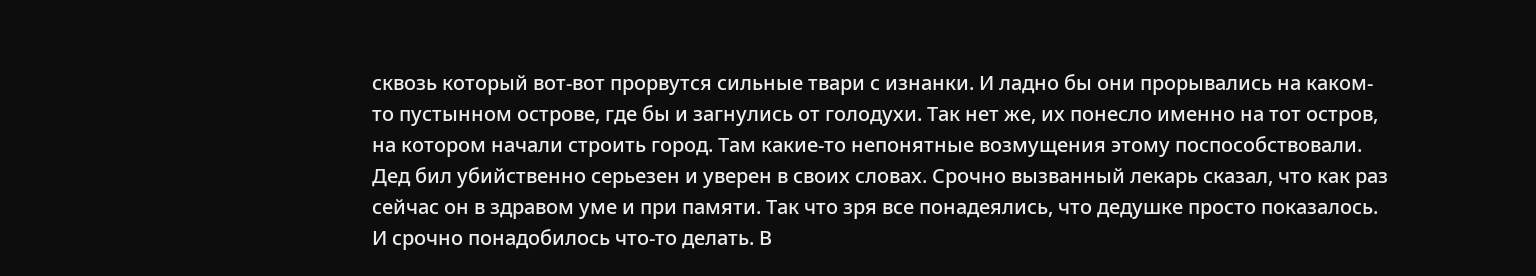сквозь который вот-вот прорвутся сильные твари с изнанки. И ладно бы они прорывались на каком-то пустынном острове, где бы и загнулись от голодухи. Так нет же, их понесло именно на тот остров, на котором начали строить город. Там какие-то непонятные возмущения этому поспособствовали.
Дед бил убийственно серьезен и уверен в своих словах. Срочно вызванный лекарь сказал, что как раз сейчас он в здравом уме и при памяти. Так что зря все понадеялись, что дедушке просто показалось. И срочно понадобилось что-то делать. В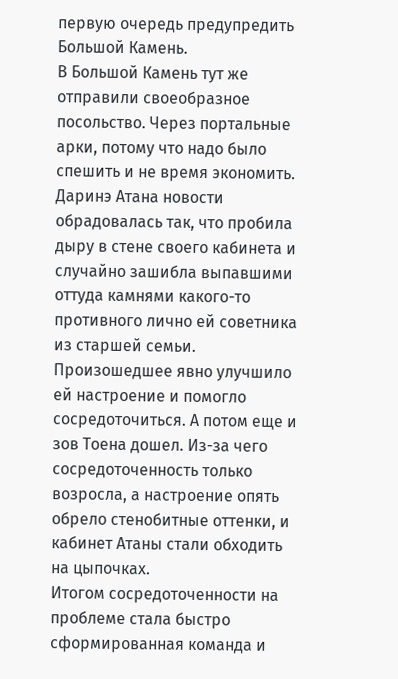первую очередь предупредить Большой Камень.
В Большой Камень тут же отправили своеобразное посольство. Через портальные арки, потому что надо было спешить и не время экономить. Даринэ Атана новости обрадовалась так, что пробила дыру в стене своего кабинета и случайно зашибла выпавшими оттуда камнями какого-то противного лично ей советника из старшей семьи. Произошедшее явно улучшило ей настроение и помогло сосредоточиться. А потом еще и зов Тоена дошел. Из-за чего сосредоточенность только возросла, а настроение опять обрело стенобитные оттенки, и кабинет Атаны стали обходить на цыпочках.
Итогом сосредоточенности на проблеме стала быстро сформированная команда и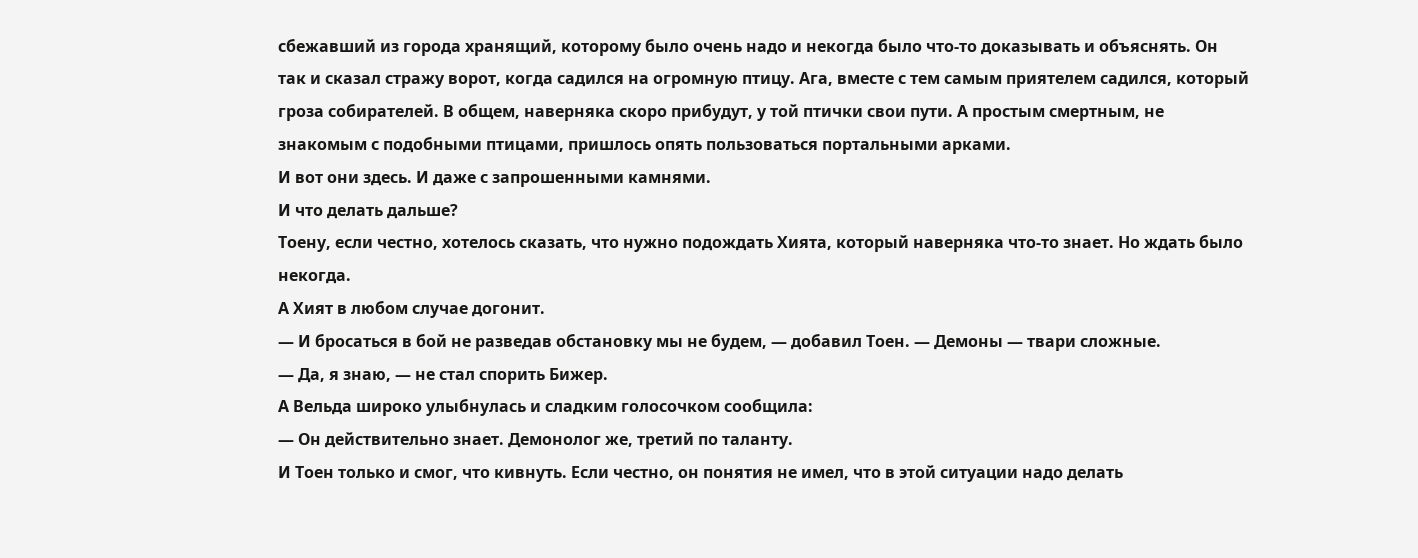сбежавший из города хранящий, которому было очень надо и некогда было что-то доказывать и объяснять. Он так и сказал стражу ворот, когда садился на огромную птицу. Ага, вместе с тем самым приятелем садился, который гроза собирателей. В общем, наверняка скоро прибудут, у той птички свои пути. А простым смертным, не знакомым с подобными птицами, пришлось опять пользоваться портальными арками.
И вот они здесь. И даже с запрошенными камнями.
И что делать дальше?
Тоену, если честно, хотелось сказать, что нужно подождать Хията, который наверняка что-то знает. Но ждать было некогда.
А Хият в любом случае догонит.
— И бросаться в бой не разведав обстановку мы не будем, — добавил Тоен. — Демоны — твари сложные.
— Да, я знаю, — не стал спорить Бижер.
А Вельда широко улыбнулась и сладким голосочком сообщила:
— Он действительно знает. Демонолог же, третий по таланту.
И Тоен только и смог, что кивнуть. Если честно, он понятия не имел, что в этой ситуации надо делать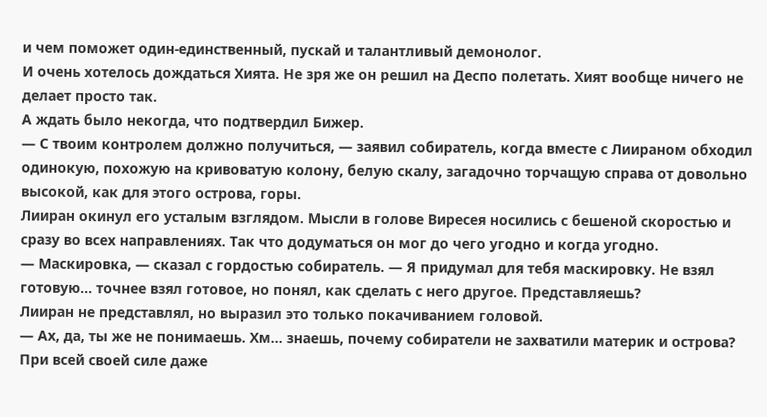и чем поможет один-единственный, пускай и талантливый демонолог.
И очень хотелось дождаться Хията. Не зря же он решил на Деспо полетать. Хият вообще ничего не делает просто так.
А ждать было некогда, что подтвердил Бижер.
— С твоим контролем должно получиться, — заявил собиратель, когда вместе с Лиираном обходил одинокую, похожую на кривоватую колону, белую скалу, загадочно торчащую справа от довольно высокой, как для этого острова, горы.
Лииран окинул его усталым взглядом. Мысли в голове Виресея носились с бешеной скоростью и сразу во всех направлениях. Так что додуматься он мог до чего угодно и когда угодно.
— Маскировка, — сказал с гордостью собиратель. — Я придумал для тебя маскировку. Не взял готовую… точнее взял готовое, но понял, как сделать с него другое. Представляешь?
Лииран не представлял, но выразил это только покачиванием головой.
— Ах, да, ты же не понимаешь. Хм… знаешь, почему собиратели не захватили материк и острова? При всей своей силе даже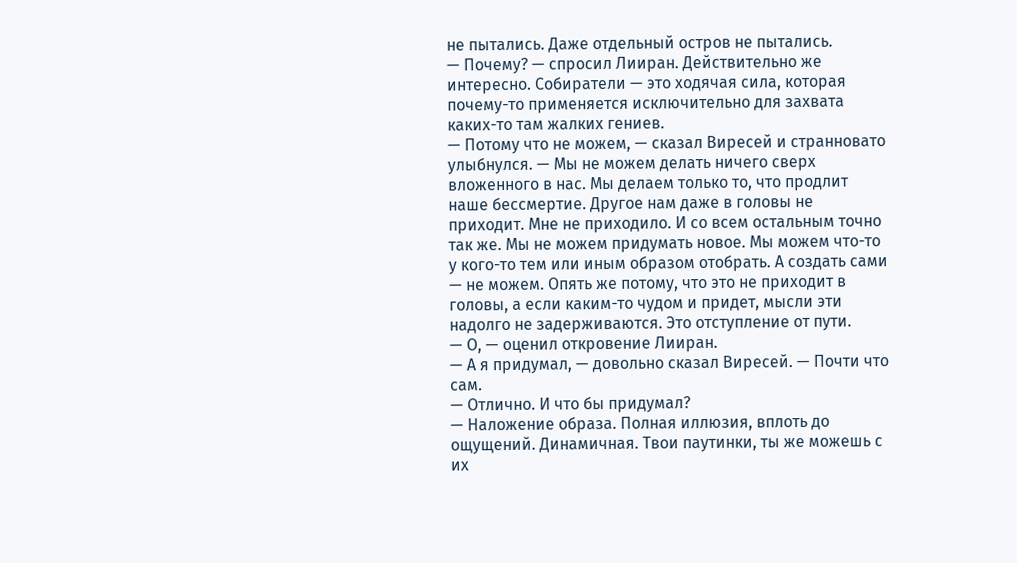не пытались. Даже отдельный остров не пытались.
— Почему? — спросил Лииран. Действительно же интересно. Собиратели — это ходячая сила, которая почему-то применяется исключительно для захвата каких-то там жалких гениев.
— Потому что не можем, — сказал Виресей и странновато улыбнулся. — Мы не можем делать ничего сверх вложенного в нас. Мы делаем только то, что продлит наше бессмертие. Другое нам даже в головы не приходит. Мне не приходило. И со всем остальным точно так же. Мы не можем придумать новое. Мы можем что-то у кого-то тем или иным образом отобрать. А создать сами — не можем. Опять же потому, что это не приходит в головы, а если каким-то чудом и придет, мысли эти надолго не задерживаются. Это отступление от пути.
— О, — оценил откровение Лииран.
— А я придумал, — довольно сказал Виресей. — Почти что сам.
— Отлично. И что бы придумал?
— Наложение образа. Полная иллюзия, вплоть до ощущений. Динамичная. Твои паутинки, ты же можешь с их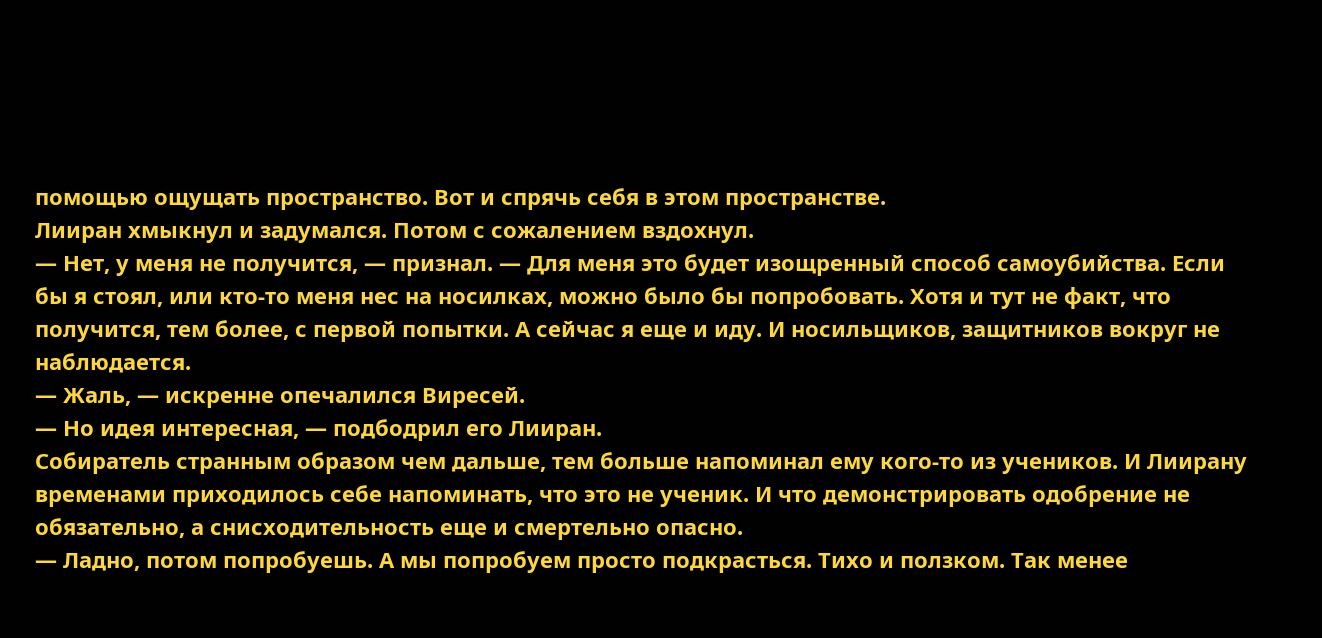помощью ощущать пространство. Вот и спрячь себя в этом пространстве.
Лииран хмыкнул и задумался. Потом с сожалением вздохнул.
— Нет, у меня не получится, — признал. — Для меня это будет изощренный способ самоубийства. Если бы я стоял, или кто-то меня нес на носилках, можно было бы попробовать. Хотя и тут не факт, что получится, тем более, с первой попытки. А сейчас я еще и иду. И носильщиков, защитников вокруг не наблюдается.
— Жаль, — искренне опечалился Виресей.
— Но идея интересная, — подбодрил его Лииран.
Собиратель странным образом чем дальше, тем больше напоминал ему кого-то из учеников. И Лиирану временами приходилось себе напоминать, что это не ученик. И что демонстрировать одобрение не обязательно, а снисходительность еще и смертельно опасно.
— Ладно, потом попробуешь. А мы попробуем просто подкрасться. Тихо и ползком. Так менее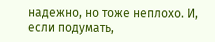надежно, но тоже неплохо. И, если подумать,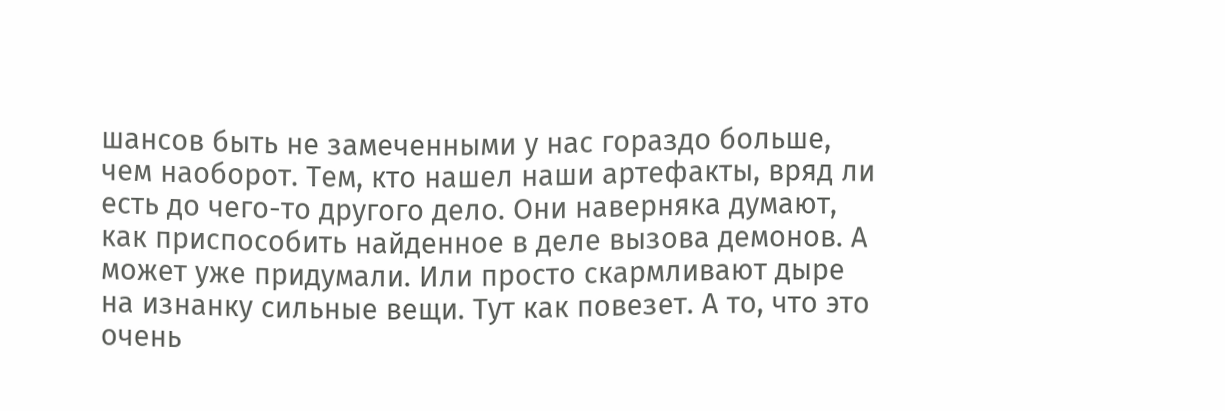шансов быть не замеченными у нас гораздо больше, чем наоборот. Тем, кто нашел наши артефакты, вряд ли есть до чего-то другого дело. Они наверняка думают, как приспособить найденное в деле вызова демонов. А может уже придумали. Или просто скармливают дыре на изнанку сильные вещи. Тут как повезет. А то, что это очень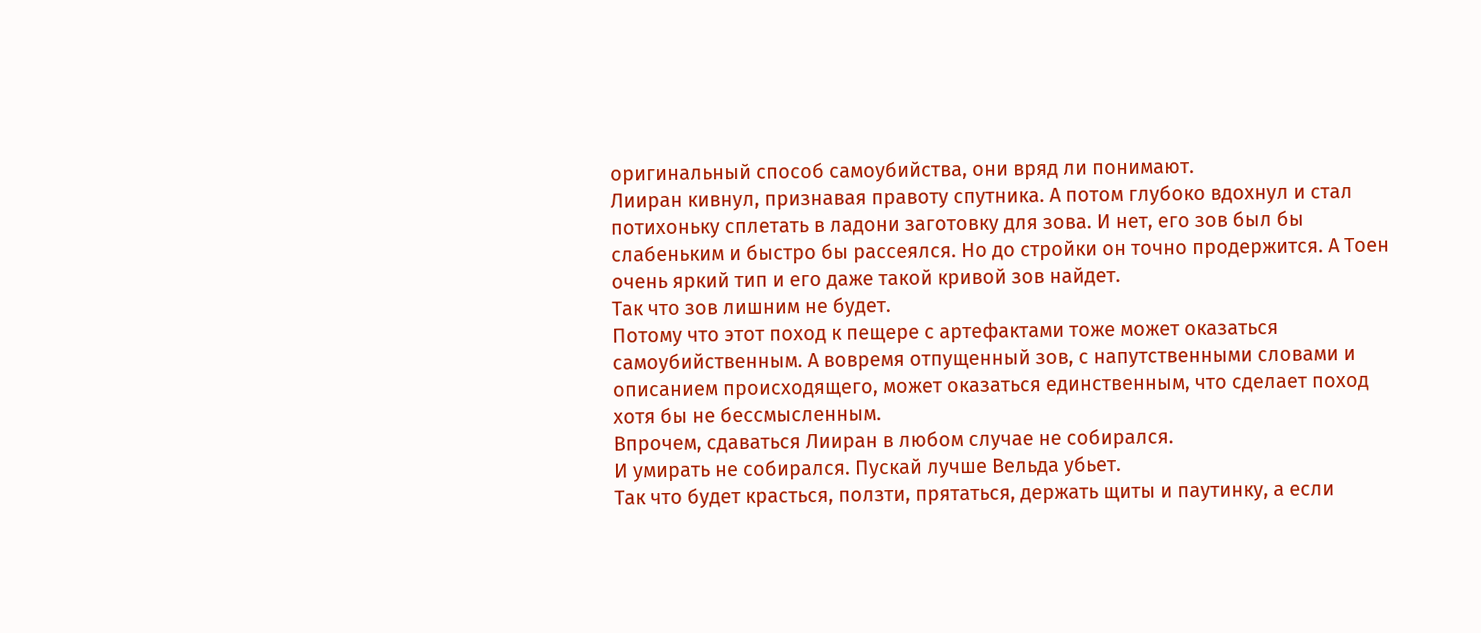оригинальный способ самоубийства, они вряд ли понимают.
Лииран кивнул, признавая правоту спутника. А потом глубоко вдохнул и стал потихоньку сплетать в ладони заготовку для зова. И нет, его зов был бы слабеньким и быстро бы рассеялся. Но до стройки он точно продержится. А Тоен очень яркий тип и его даже такой кривой зов найдет.
Так что зов лишним не будет.
Потому что этот поход к пещере с артефактами тоже может оказаться самоубийственным. А вовремя отпущенный зов, с напутственными словами и описанием происходящего, может оказаться единственным, что сделает поход хотя бы не бессмысленным.
Впрочем, сдаваться Лииран в любом случае не собирался.
И умирать не собирался. Пускай лучше Вельда убьет.
Так что будет красться, ползти, прятаться, держать щиты и паутинку, а если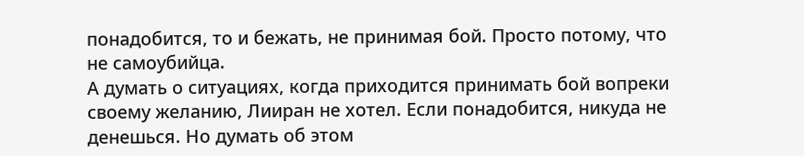понадобится, то и бежать, не принимая бой. Просто потому, что не самоубийца.
А думать о ситуациях, когда приходится принимать бой вопреки своему желанию, Лииран не хотел. Если понадобится, никуда не денешься. Но думать об этом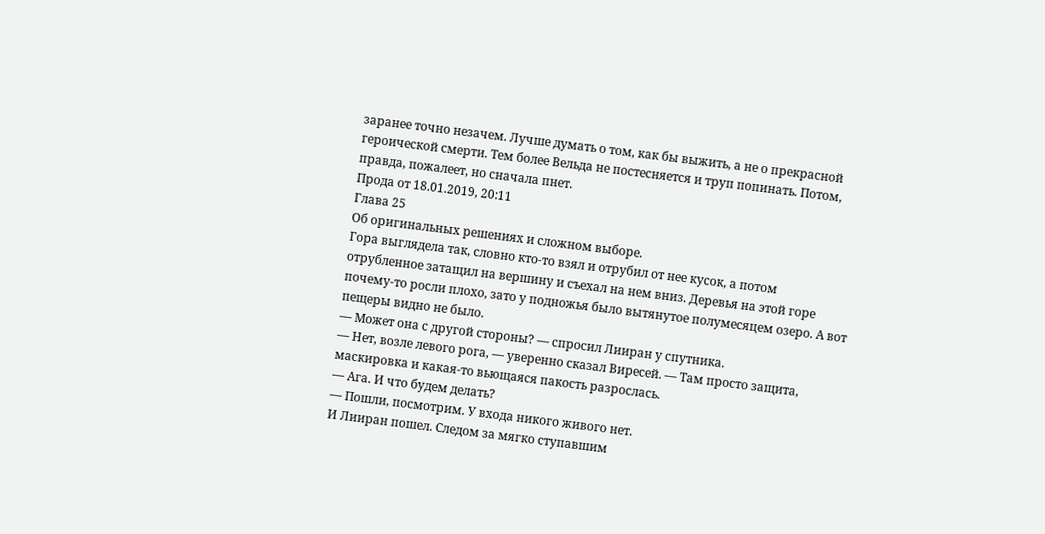заранее точно незачем. Лучше думать о том, как бы выжить, а не о прекрасной героической смерти. Тем более Вельда не постесняется и труп попинать. Потом, правда, пожалеет, но сначала пнет.
Прода от 18.01.2019, 20:11
Глава 25
Об оригинальных решениях и сложном выборе.
Гора выглядела так, словно кто-то взял и отрубил от нее кусок, а потом отрубленное затащил на вершину и съехал на нем вниз. Деревья на этой горе почему-то росли плохо, зато у подножья было вытянутое полумесяцем озеро. А вот пещеры видно не было.
— Может она с другой стороны? — спросил Лииран у спутника.
— Нет, возле левого рога, — уверенно сказал Виресей. — Там просто защита, маскировка и какая-то вьющаяся пакость разрослась.
— Ага. И что будем делать?
— Пошли, посмотрим. У входа никого живого нет.
И Лииран пошел. Следом за мягко ступавшим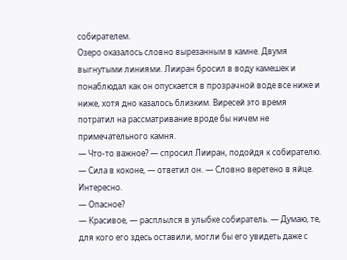собирателем.
Озеро оказалось словно вырезанным в камне. Двумя выгнутыми линиями. Лииран бросил в воду камешек и понаблюдал как он опускается в прозрачной воде все ниже и ниже, хотя дно казалось близким. Виресей это время потратил на рассматривание вроде бы ничем не примечательного камня.
— Что-то важное? — спросил Лииран, подойдя к собирателю.
— Сила в коконе, — ответил он. — Словно веретено в яйце. Интересно.
— Опасное?
— Красивое, — расплылся в улыбке собиратель. — Думаю, те, для кого его здесь оставили, могли бы его увидеть даже с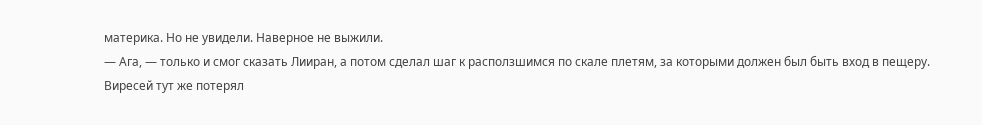материка. Но не увидели. Наверное не выжили.
— Ага, — только и смог сказать Лииран, а потом сделал шаг к расползшимся по скале плетям, за которыми должен был быть вход в пещеру.
Виресей тут же потерял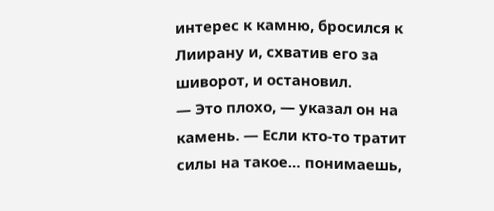интерес к камню, бросился к Лиирану и, схватив его за шиворот, и остановил.
— Это плохо, — указал он на камень. — Если кто-то тратит силы на такое… понимаешь,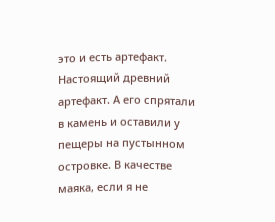это и есть артефакт. Настоящий древний артефакт. А его спрятали в камень и оставили у пещеры на пустынном островке. В качестве маяка, если я не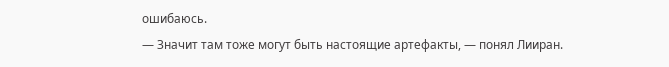ошибаюсь.
— Значит там тоже могут быть настоящие артефакты, — понял Лииран.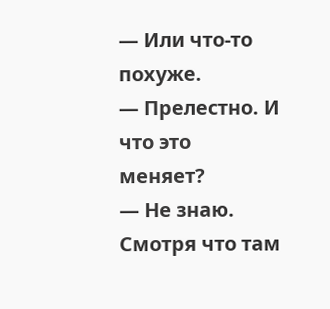— Или что-то похуже.
— Прелестно. И что это меняет?
— Не знаю. Смотря что там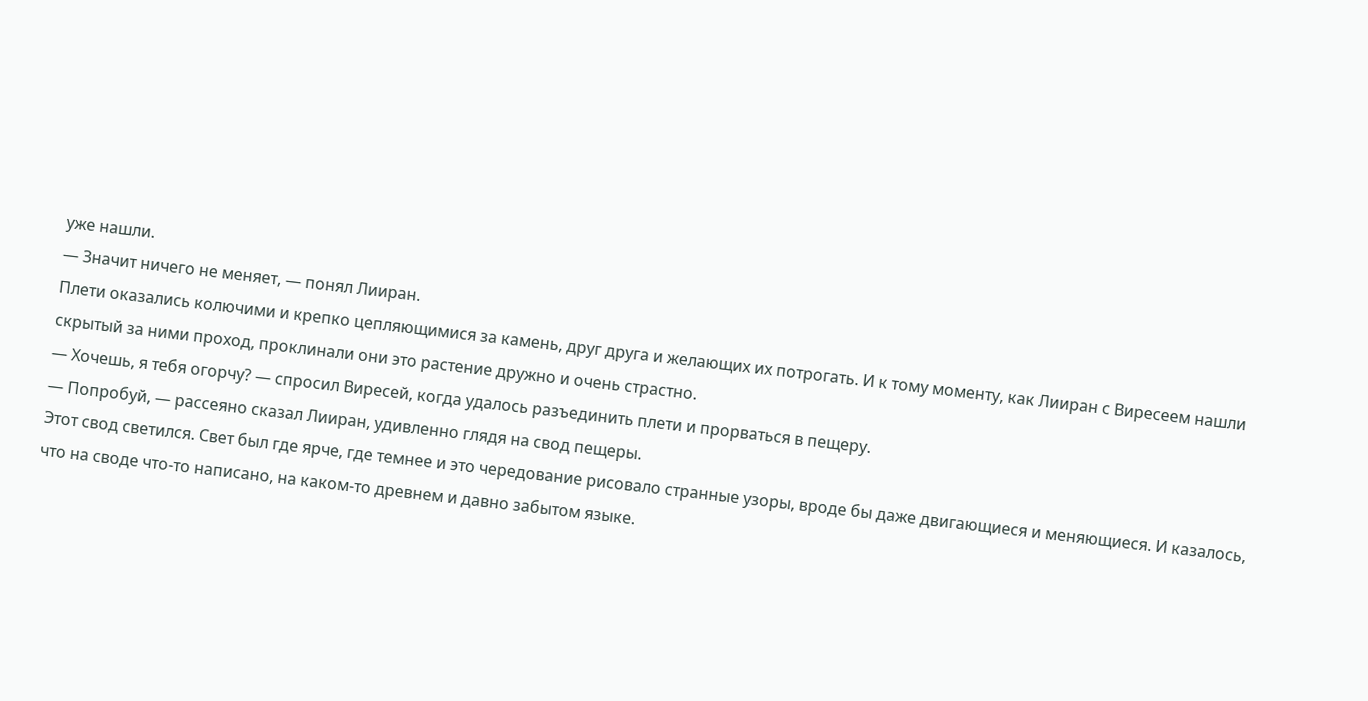уже нашли.
— Значит ничего не меняет, — понял Лииран.
Плети оказались колючими и крепко цепляющимися за камень, друг друга и желающих их потрогать. И к тому моменту, как Лииран с Виресеем нашли скрытый за ними проход, проклинали они это растение дружно и очень страстно.
— Хочешь, я тебя огорчу? — спросил Виресей, когда удалось разъединить плети и прорваться в пещеру.
— Попробуй, — рассеяно сказал Лииран, удивленно глядя на свод пещеры.
Этот свод светился. Свет был где ярче, где темнее и это чередование рисовало странные узоры, вроде бы даже двигающиеся и меняющиеся. И казалось, что на своде что-то написано, на каком-то древнем и давно забытом языке.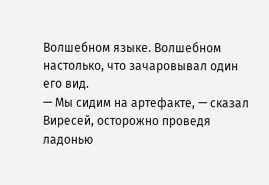Волшебном языке. Волшебном настолько, что зачаровывал один его вид.
— Мы сидим на артефакте, — сказал Виресей, осторожно проведя ладонью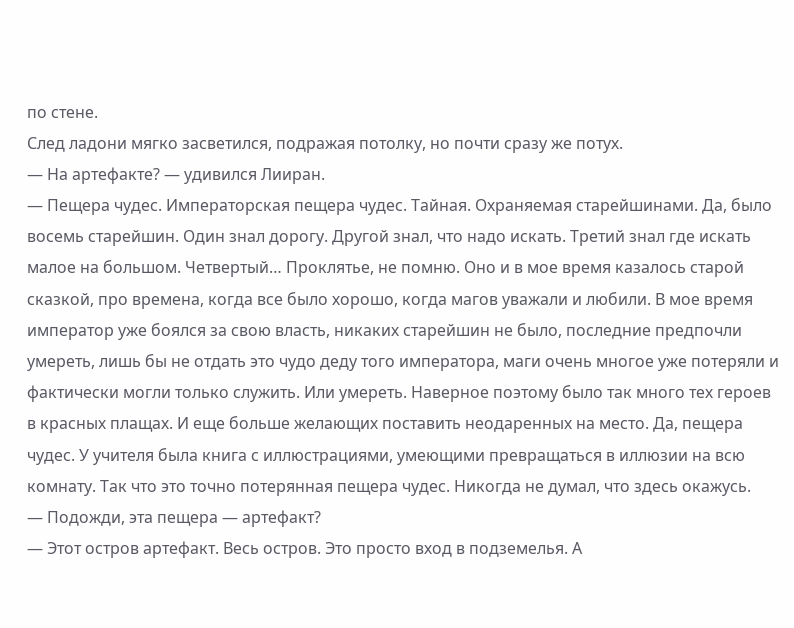по стене.
След ладони мягко засветился, подражая потолку, но почти сразу же потух.
— На артефакте? — удивился Лииран.
— Пещера чудес. Императорская пещера чудес. Тайная. Охраняемая старейшинами. Да, было восемь старейшин. Один знал дорогу. Другой знал, что надо искать. Третий знал где искать малое на большом. Четвертый… Проклятье, не помню. Оно и в мое время казалось старой сказкой, про времена, когда все было хорошо, когда магов уважали и любили. В мое время император уже боялся за свою власть, никаких старейшин не было, последние предпочли умереть, лишь бы не отдать это чудо деду того императора, маги очень многое уже потеряли и фактически могли только служить. Или умереть. Наверное поэтому было так много тех героев в красных плащах. И еще больше желающих поставить неодаренных на место. Да, пещера чудес. У учителя была книга с иллюстрациями, умеющими превращаться в иллюзии на всю комнату. Так что это точно потерянная пещера чудес. Никогда не думал, что здесь окажусь.
— Подожди, эта пещера — артефакт?
— Этот остров артефакт. Весь остров. Это просто вход в подземелья. А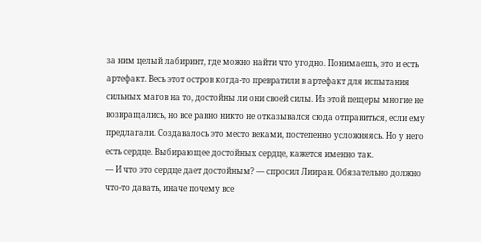за ним целый лабиринт, где можно найти что угодно. Понимаешь, это и есть артефакт. Весь этот остров когда-то превратили в артефакт для испытания сильных магов на то, достойны ли они своей силы. Из этой пещеры многие не возвращались, но все равно никто не отказывался сюда отправиться, если ему предлагали. Создавалось это место веками, постепенно усложняясь. Но у него есть сердце. Выбирающее достойных сердце, кажется именно так.
— И что это сердце дает достойным? — спросил Лииран. Обязательно должно что-то давать, иначе почему все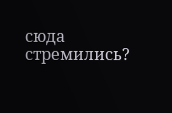сюда стремились?